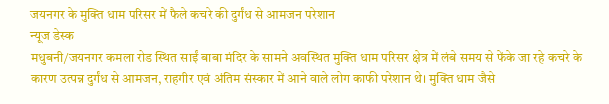जयनगर के मुक्ति धाम परिसर में फैले कचरे की दुर्गंध से आमजन परेशान
न्यूज डेस्क
मधुबनी/जयनगर कमला रोड स्थित साईं बाबा मंदिर के सामने अवस्थित मुक्ति धाम परिसर क्षेत्र में लंबे समय से फेंके जा रहे कचरे के कारण उत्पन्न दुर्गंध से आमजन, राहगीर एवं अंतिम संस्कार में आने वाले लोग काफी परेशान थे। मुक्ति धाम जैसे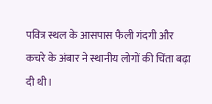पवित्र स्थल के आसपास फैली गंदगी और कचरे के अंबार ने स्थानीय लोगों की चिंता बढ़ा दी थी।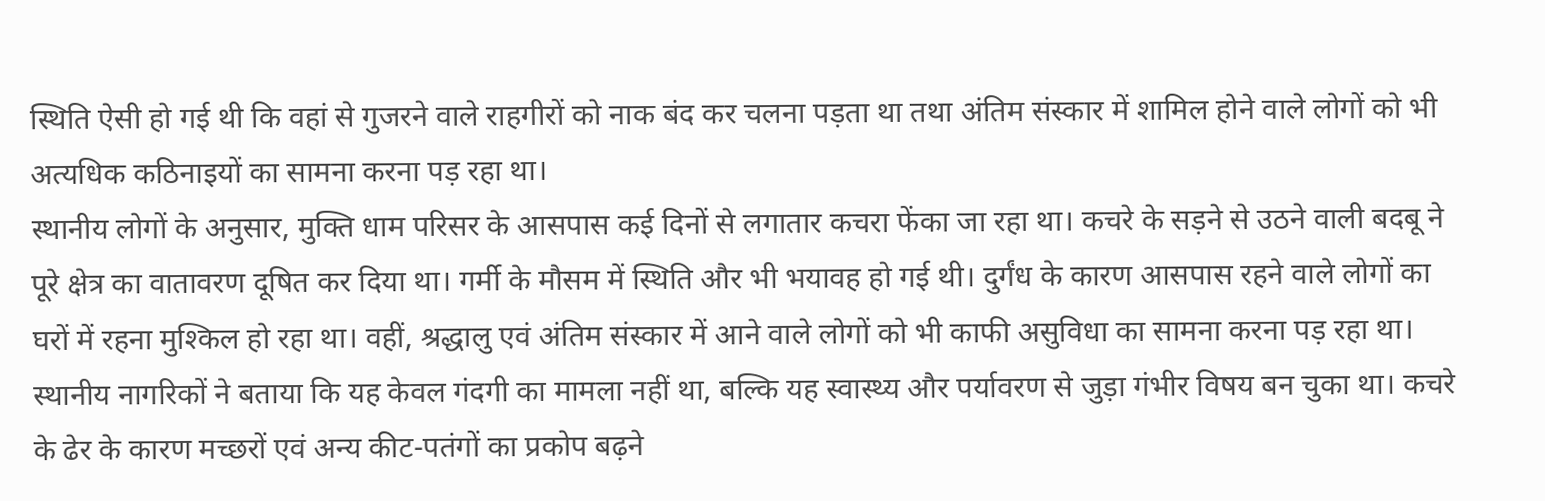स्थिति ऐसी हो गई थी कि वहां से गुजरने वाले राहगीरों को नाक बंद कर चलना पड़ता था तथा अंतिम संस्कार में शामिल होने वाले लोगों को भी अत्यधिक कठिनाइयों का सामना करना पड़ रहा था।
स्थानीय लोगों के अनुसार, मुक्ति धाम परिसर के आसपास कई दिनों से लगातार कचरा फेंका जा रहा था। कचरे के सड़ने से उठने वाली बदबू ने पूरे क्षेत्र का वातावरण दूषित कर दिया था। गर्मी के मौसम में स्थिति और भी भयावह हो गई थी। दुर्गंध के कारण आसपास रहने वाले लोगों का घरों में रहना मुश्किल हो रहा था। वहीं, श्रद्धालु एवं अंतिम संस्कार में आने वाले लोगों को भी काफी असुविधा का सामना करना पड़ रहा था।
स्थानीय नागरिकों ने बताया कि यह केवल गंदगी का मामला नहीं था, बल्कि यह स्वास्थ्य और पर्यावरण से जुड़ा गंभीर विषय बन चुका था। कचरे के ढेर के कारण मच्छरों एवं अन्य कीट-पतंगों का प्रकोप बढ़ने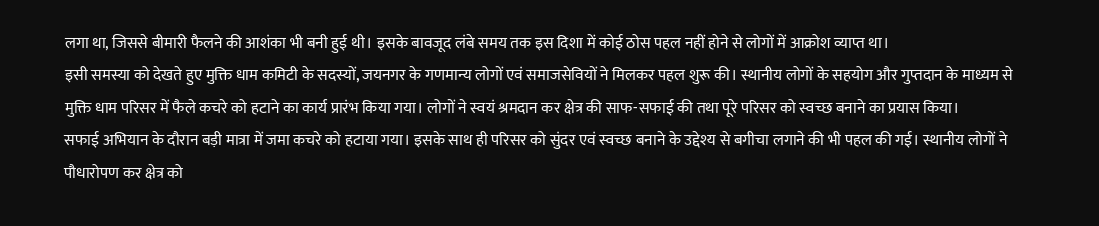लगा था, जिससे बीमारी फैलने की आशंका भी बनी हुई थी। इसके बावजूद लंबे समय तक इस दिशा में कोई ठोस पहल नहीं होने से लोगों में आक्रोश व्याप्त था।
इसी समस्या को देखते हुए मुक्ति धाम कमिटी के सदस्यों, जयनगर के गणमान्य लोगों एवं समाजसेवियों ने मिलकर पहल शुरू की। स्थानीय लोगों के सहयोग और गुप्तदान के माध्यम से मुक्ति धाम परिसर में फैले कचरे को हटाने का कार्य प्रारंभ किया गया। लोगों ने स्वयं श्रमदान कर क्षेत्र की साफ-सफाई की तथा पूरे परिसर को स्वच्छ बनाने का प्रयास किया।
सफाई अभियान के दौरान बड़ी मात्रा में जमा कचरे को हटाया गया। इसके साथ ही परिसर को सुंदर एवं स्वच्छ बनाने के उद्देश्य से बगीचा लगाने की भी पहल की गई। स्थानीय लोगों ने पौधारोपण कर क्षेत्र को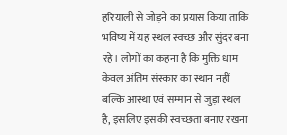हरियाली से जोड़ने का प्रयास किया ताकि भविष्य में यह स्थल स्वच्छ और सुंदर बना रहे। लोगों का कहना है कि मुक्ति धाम केवल अंतिम संस्कार का स्थान नहीं बल्कि आस्था एवं सम्मान से जुड़ा स्थल है, इसलिए इसकी स्वच्छता बनाए रखना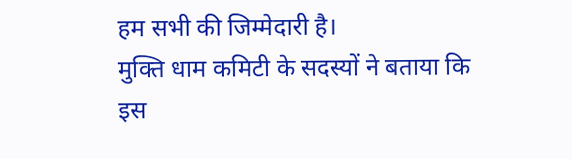हम सभी की जिम्मेदारी है।
मुक्ति धाम कमिटी के सदस्यों ने बताया कि इस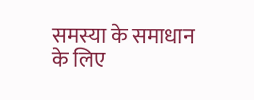समस्या के समाधान के लिए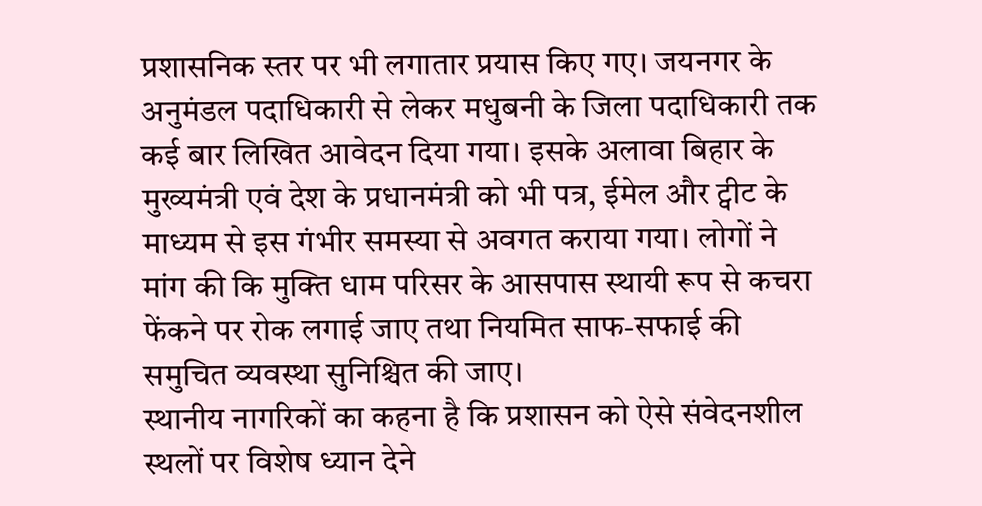प्रशासनिक स्तर पर भी लगातार प्रयास किए गए। जयनगर के अनुमंडल पदाधिकारी से लेकर मधुबनी के जिला पदाधिकारी तक कई बार लिखित आवेदन दिया गया। इसके अलावा बिहार के मुख्यमंत्री एवं देश के प्रधानमंत्री को भी पत्र, ईमेल और ट्वीट के माध्यम से इस गंभीर समस्या से अवगत कराया गया। लोगों ने मांग की कि मुक्ति धाम परिसर के आसपास स्थायी रूप से कचरा फेंकने पर रोक लगाई जाए तथा नियमित साफ-सफाई की समुचित व्यवस्था सुनिश्चित की जाए।
स्थानीय नागरिकों का कहना है कि प्रशासन को ऐसे संवेदनशील स्थलों पर विशेष ध्यान देने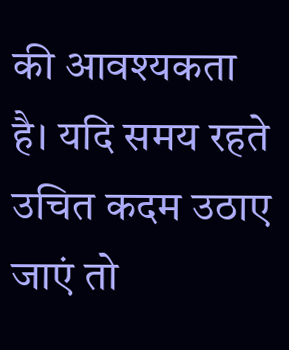की आवश्यकता है। यदि समय रहते उचित कदम उठाए जाएं तो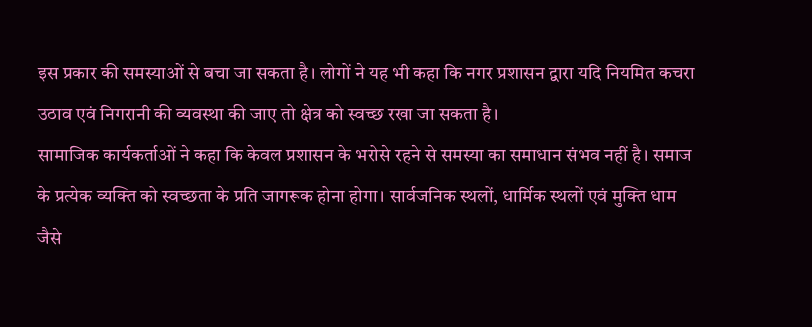इस प्रकार की समस्याओं से बचा जा सकता है। लोगों ने यह भी कहा कि नगर प्रशासन द्वारा यदि नियमित कचरा उठाव एवं निगरानी की व्यवस्था की जाए तो क्षेत्र को स्वच्छ रखा जा सकता है।
सामाजिक कार्यकर्ताओं ने कहा कि केवल प्रशासन के भरोसे रहने से समस्या का समाधान संभव नहीं है। समाज के प्रत्येक व्यक्ति को स्वच्छता के प्रति जागरूक होना होगा। सार्वजनिक स्थलों, धार्मिक स्थलों एवं मुक्ति धाम जैसे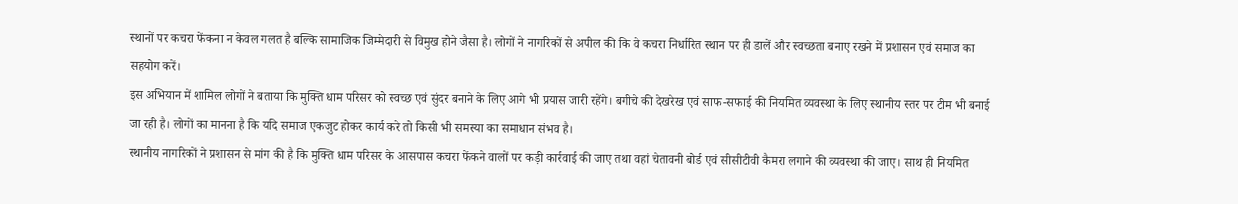स्थानों पर कचरा फेंकना न केवल गलत है बल्कि सामाजिक जिम्मेदारी से विमुख होने जैसा है। लोगों ने नागरिकों से अपील की कि वे कचरा निर्धारित स्थान पर ही डालें और स्वच्छता बनाए रखने में प्रशासन एवं समाज का सहयोग करें।
इस अभियान में शामिल लोगों ने बताया कि मुक्ति धाम परिसर को स्वच्छ एवं सुंदर बनाने के लिए आगे भी प्रयास जारी रहेंगे। बगीचे की देखरेख एवं साफ-सफाई की नियमित व्यवस्था के लिए स्थानीय स्तर पर टीम भी बनाई जा रही है। लोगों का मानना है कि यदि समाज एकजुट होकर कार्य करे तो किसी भी समस्या का समाधान संभव है।
स्थानीय नागरिकों ने प्रशासन से मांग की है कि मुक्ति धाम परिसर के आसपास कचरा फेंकने वालों पर कड़ी कार्रवाई की जाए तथा वहां चेतावनी बोर्ड एवं सीसीटीवी कैमरा लगाने की व्यवस्था की जाए। साथ ही नियमित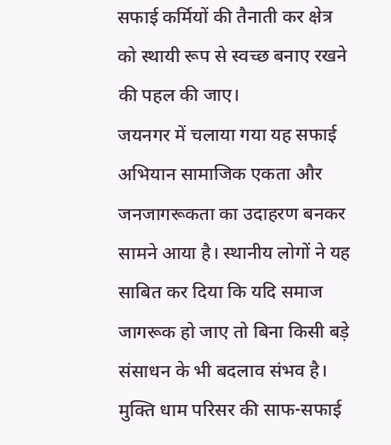सफाई कर्मियों की तैनाती कर क्षेत्र को स्थायी रूप से स्वच्छ बनाए रखने की पहल की जाए।
जयनगर में चलाया गया यह सफाई अभियान सामाजिक एकता और जनजागरूकता का उदाहरण बनकर सामने आया है। स्थानीय लोगों ने यह साबित कर दिया कि यदि समाज जागरूक हो जाए तो बिना किसी बड़े संसाधन के भी बदलाव संभव है। मुक्ति धाम परिसर की साफ-सफाई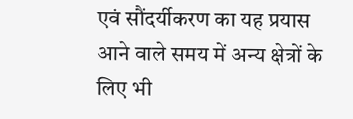एवं सौंदर्यीकरण का यह प्रयास आने वाले समय में अन्य क्षेत्रों के लिए भी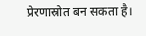प्रेरणास्रोत बन सकता है।